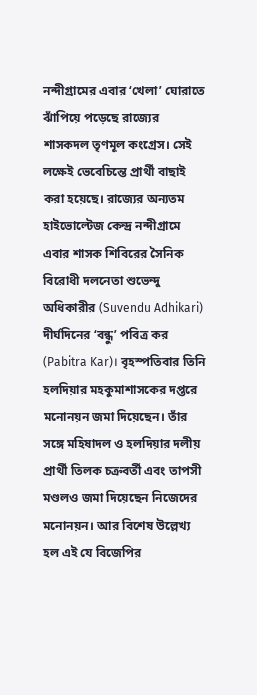নন্দীগ্রামের এবার ‘খেলা’ ঘোরাতে ঝাঁপিয়ে পড়েছে রাজ্যের শাসকদল তৃণমূল কংগ্রেস। সেই লক্ষেই ভেবেচিন্তে প্রার্থী বাছাই করা হয়েছে। রাজ্যের অন্যতম হাইভোল্টেজ কেন্দ্র নন্দীগ্রামে এবার শাসক শিবিরের সৈনিক বিরোধী দলনেতা শুভেন্দু অধিকারীর (Suvendu Adhikari) দীর্ঘদিনের ‘বন্ধু’ পবিত্র কর (Pabitra Kar)। বৃহস্পতিবার তিনি হলদিয়ার মহকুমাশাসকের দপ্তরে মনোনয়ন জমা দিয়েছেন। তাঁর সঙ্গে মহিষাদল ও হলদিয়ার দলীয় প্রার্থী তিলক চক্রবর্তী এবং তাপসী মণ্ডলও জমা দিয়েছেন নিজেদের মনোনয়ন। আর বিশেষ উল্লেখ্য হল এই যে বিজেপির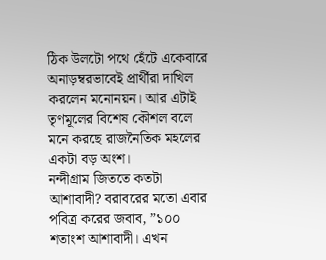ঠিক উলটো পথে হেঁটে একেবারে অনাড়ম্বরভাবেই প্রার্থীরা দাখিল করলেন মনোনয়ন। আর এটাই তৃণমূলের বিশেষ কৌশল বলে মনে করছে রাজনৈতিক মহলের একটা বড় অংশ।
নন্দীগ্রাম জিততে কতটা আশাবাদী? বরাবরের মতো এবার পবিত্র করের জবাব, ”১০০ শতাংশ আশাবাদী। এখন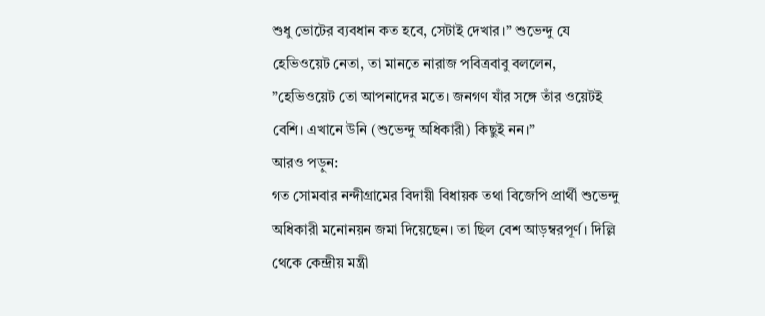শুধু ভোটের ব্যবধান কত হবে, সেটাই দেখার।” শুভেন্দু যে হেভিওয়েট নেতা, তা মানতে নারাজ পবিত্রবাবু বললেন, ”হেভিওয়েট তো আপনাদের মতে। জনগণ যাঁর সঙ্গে তাঁর ওয়েটই বেশি। এখানে উনি (শুভেন্দু অধিকারী) কিছুই নন।”
আরও পড়ুন:
গত সোমবার নন্দীগ্রামের বিদায়ী বিধায়ক তথা বিজেপি প্রার্থী শুভেন্দু অধিকারী মনোনয়ন জমা দিয়েছেন। তা ছিল বেশ আড়ম্বরপূর্ণ। দিল্লি থেকে কেন্দ্রীয় মন্ত্রী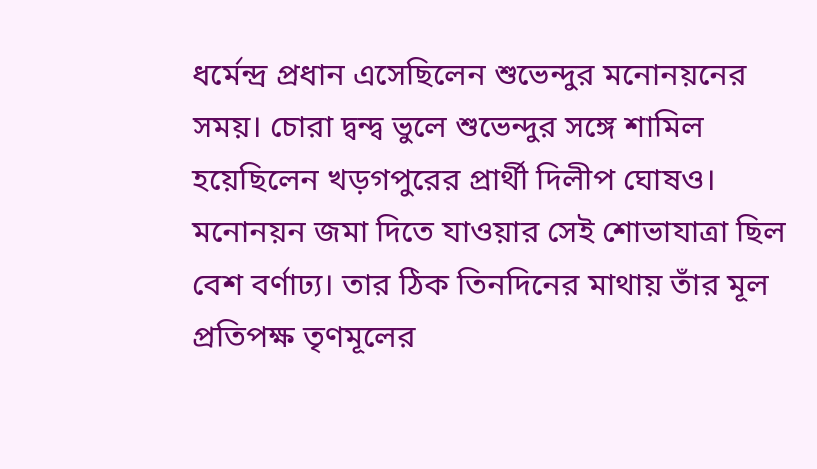ধর্মেন্দ্র প্রধান এসেছিলেন শুভেন্দুর মনোনয়নের সময়। চোরা দ্বন্দ্ব ভুলে শুভেন্দুর সঙ্গে শামিল হয়েছিলেন খড়গপুরের প্রার্থী দিলীপ ঘোষও। মনোনয়ন জমা দিতে যাওয়ার সেই শোভাযাত্রা ছিল বেশ বর্ণাঢ্য। তার ঠিক তিনদিনের মাথায় তাঁর মূল প্রতিপক্ষ তৃণমূলের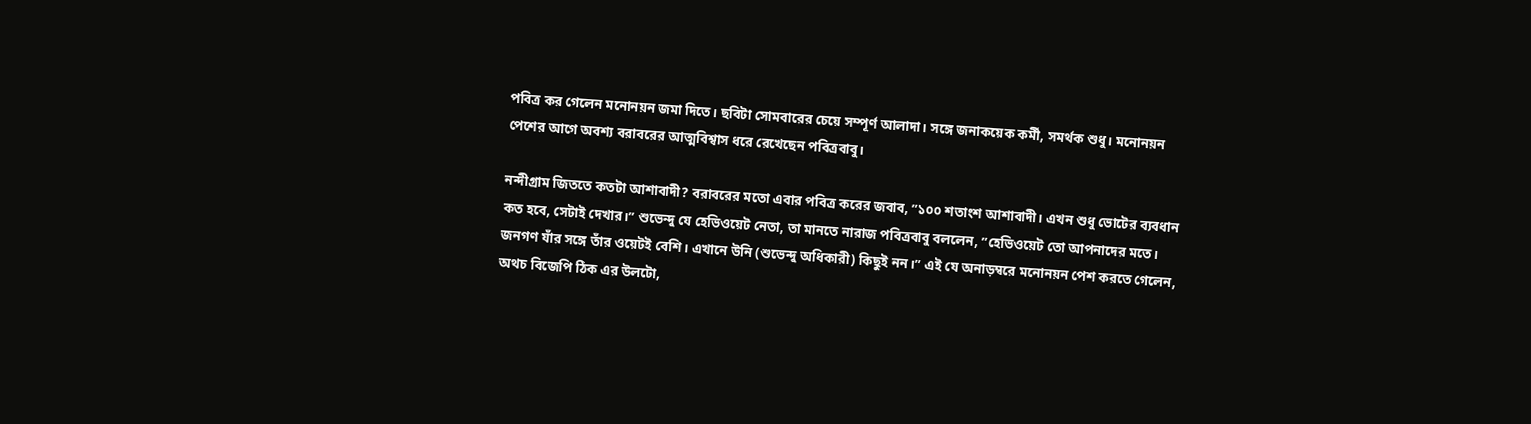পবিত্র কর গেলেন মনোনয়ন জমা দিতে। ছবিটা সোমবারের চেয়ে সম্পূর্ণ আলাদা। সঙ্গে জনাকয়েক কর্মী, সমর্থক শুধু। মনোনয়ন পেশের আগে অবশ্য বরাবরের আত্মবিশ্বাস ধরে রেখেছেন পবিত্রবাবু।

নন্দীগ্রাম জিততে কতটা আশাবাদী? বরাবরের মতো এবার পবিত্র করের জবাব, ”১০০ শতাংশ আশাবাদী। এখন শুধু ভোটের ব্যবধান কত হবে, সেটাই দেখার।” শুভেন্দু যে হেভিওয়েট নেতা, তা মানতে নারাজ পবিত্রবাবু বললেন, ”হেভিওয়েট তো আপনাদের মতে। জনগণ যাঁর সঙ্গে তাঁর ওয়েটই বেশি। এখানে উনি (শুভেন্দু অধিকারী) কিছুই নন।” এই যে অনাড়ম্বরে মনোনয়ন পেশ করতে গেলেন, অথচ বিজেপি ঠিক এর উলটো,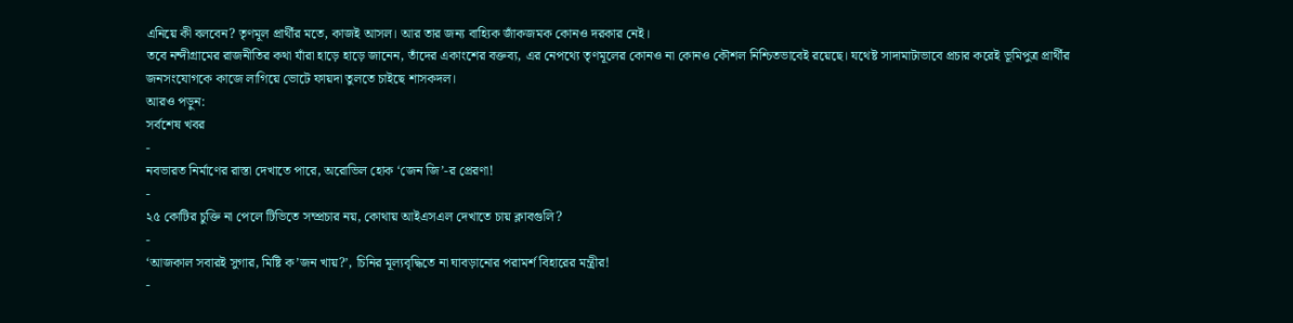এনিয়ে কী বলবেন? তৃণমূল প্রার্থীর মতে, কাজই আসল। আর তার জন্য বাহ্যিক জাঁকজমক কোনও দরকার নেই।
তবে নন্দীগ্রামের রাজনীতির কথা যাঁরা হাড়ে হাড়ে জানেন, তাঁদের একাংশের বক্তব্য, এর নেপথ্যে তৃণমূলের কোনও না কোনও কৌশল নিশ্চিতভাবেই রয়েছে। যথেষ্ট সাদামাটাভাবে প্রচার করেই ভূমিপুত্র প্রার্থীর জনসংযোগকে কাজে লাগিয়ে ভোটে ফায়দা তুলতে চাইছে শাসকদল।
আরও পড়ুন:
সর্বশেষ খবর
-
নবভারত নির্মাণের রাস্তা দেখাতে পারে, অরোভিল হোক ‘জেন জি’-র প্রেরণা!
-
২৫ কোটির চুক্তি না পেলে টিভিতে সম্প্রচার নয়, কোথায় আইএসএল দেখাতে চায় ক্লাবগুলি?
-
‘আজকাল সবারই সুগার, মিষ্টি ক’জন খায়?’, চিনির মূল্যবৃদ্ধিতে না ঘাবড়ানোর পরামর্শ বিহারের মন্ত্রীর!
-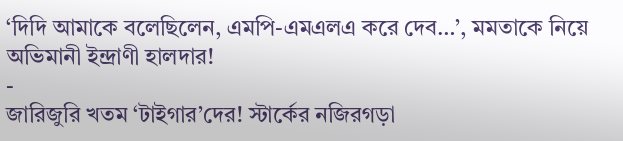‘দিদি আমাকে বলেছিলেন, এমপি-এমএলএ করে দেব…’, মমতাকে নিয়ে অভিমানী ইন্দ্রাণী হালদার!
-
জারিজুরি খতম ‘টাইগার’দের! স্টার্কের নজিরগড়া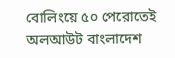বোলিংয়ে ৫০ পেরোতেই অলআউট বাংলাদেশ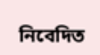নিবেদিত